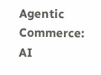Agentic Commerce: AI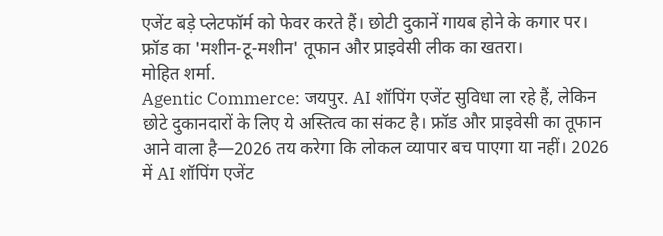एजेंट बड़े प्लेटफॉर्म को फेवर करते हैं। छोटी दुकानें गायब होने के कगार पर। फ्रॉड का 'मशीन-टू-मशीन' तूफान और प्राइवेसी लीक का खतरा।
मोहित शर्मा.
Agentic Commerce: जयपुर. AI शॉपिंग एजेंट सुविधा ला रहे हैं, लेकिन छोटे दुकानदारों के लिए ये अस्तित्व का संकट है। फ्रॉड और प्राइवेसी का तूफान आने वाला है—2026 तय करेगा कि लोकल व्यापार बच पाएगा या नहीं। 2026 में AI शॉपिंग एजेंट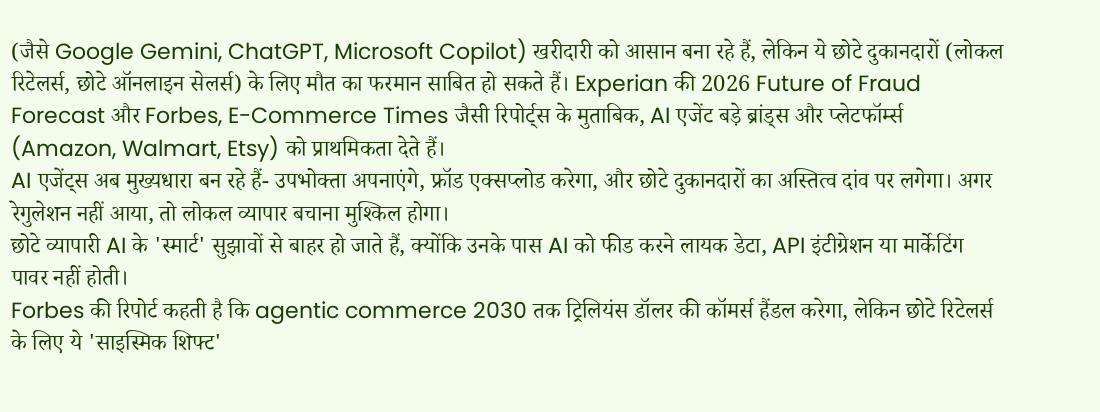(जैसे Google Gemini, ChatGPT, Microsoft Copilot) खरीदारी को आसान बना रहे हैं, लेकिन ये छोटे दुकानदारों (लोकल रिटेलर्स, छोटे ऑनलाइन सेलर्स) के लिए मौत का फरमान साबित हो सकते हैं। Experian की 2026 Future of Fraud Forecast और Forbes, E-Commerce Times जैसी रिपोर्ट्स के मुताबिक, AI एजेंट बड़े ब्रांड्स और प्लेटफॉर्म्स (Amazon, Walmart, Etsy) को प्राथमिकता देते हैं।
AI एजेंट्स अब मुख्यधारा बन रहे हैं- उपभोक्ता अपनाएंगे, फ्रॉड एक्सप्लोड करेगा, और छोटे दुकानदारों का अस्तित्व दांव पर लगेगा। अगर रेगुलेशन नहीं आया, तो लोकल व्यापार बचाना मुश्किल होगा।
छोटे व्यापारी AI के 'स्मार्ट' सुझावों से बाहर हो जाते हैं, क्योंकि उनके पास AI को फीड करने लायक डेटा, API इंटीग्रेशन या मार्केटिंग पावर नहीं होती।
Forbes की रिपोर्ट कहती है कि agentic commerce 2030 तक ट्रिलियंस डॉलर की कॉमर्स हैंडल करेगा, लेकिन छोटे रिटेलर्स के लिए ये 'साइस्मिक शिफ्ट'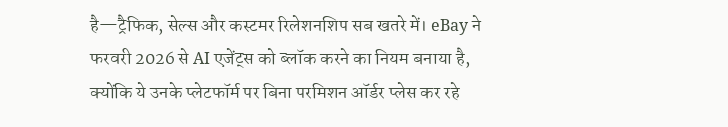है—ट्रैफिक, सेल्स और कस्टमर रिलेशनशिप सब खतरे में। eBay ने फरवरी 2026 से AI एजेंट्स को ब्लॉक करने का नियम बनाया है, क्योंकि ये उनके प्लेटफॉर्म पर बिना परमिशन ऑर्डर प्लेस कर रहे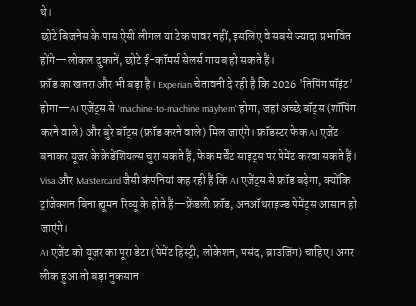थे।
छोटे बिजनेस के पास ऐसी लीगल या टेक पावर नहीं, इसलिए वे सबसे ज्यादा प्रभावित होंगे—लोकल दुकानें, छोटे ई-कॉमर्स सेलर्स गायब हो सकते हैं।
फ्रॉड का खतरा और भी बड़ा है। Experian चेतावनी दे रही है कि 2026 'तिपिंग पॉइंट' होगा—AI एजेंट्स से 'machine-to-machine mayhem' होगा, जहां अच्छे बॉट्स (शॉपिंग करने वाले) और बुरे बॉट्स (फ्रॉड करने वाले) मिल जाएंगे। फ्रॉडस्टर फेक AI एजेंट बनाकर यूजर के क्रेडेंशियल्स चुरा सकते हैं, फेक मर्चेंट साइट्स पर पेमेंट करवा सकते हैं। Visa और Mastercard जैसी कंपनियां कह रही हैं कि AI एजेंट्स से फ्रॉड बढ़ेगा, क्योंकि ट्रांजेक्शन बिना ह्यूमन रिव्यू के होते हैं—फ्रेंडली फ्रॉड, अनऑथराइज्ड पेमेंट्स आसान हो जाएंगे।
AI एजेंट को यूजर का पूरा डेटा (पेमेंट हिस्ट्री, लोकेशन, पसंद, ब्राउजिंग) चाहिए। अगर लीक हुआ तो बड़ा नुकसान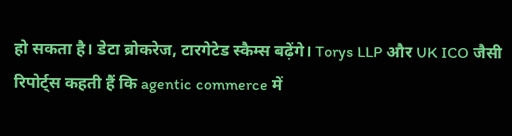हो सकता है। डेटा ब्रोकरेज, टारगेटेड स्कैम्स बढ़ेंगे। Torys LLP और UK ICO जैसी रिपोर्ट्स कहती हैं कि agentic commerce में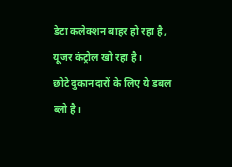डेटा कलेक्शन बाहर हो रहा है, यूजर कंट्रोल खो रहा है।
छोटे दुकानदारों के लिए ये डबल ब्लो है।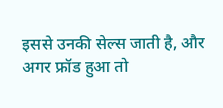इससे उनकी सेल्स जाती है, और अगर फ्रॉड हुआ तो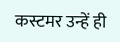कस्टमर उन्हें ही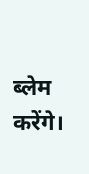ब्लेम करेंगे।